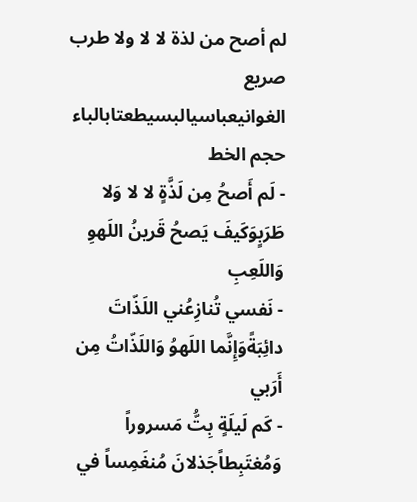لم أصح من لذة لا لا ولا طرب
صريع الغوانيعباسيالبسيطعتابالباء
حجم الخط
- لَم أَصحُ مِن لَذَّةٍ لا لا وَلا طَرَبٍوَكَيفَ يَصحُ قَرينُ اللَهوِ وَاللَعِبِ
- نَفسي تُنازِعُني اللَذّاتَ دائِبَةًوَإِنَّما اللَهوُ وَاللَذّاتُ مِن أَرَبي
- كَم لَيلَةٍ بِتُّ مَسروراً وَمُغتَبِطاًجَذلانَ مُنغَمِساً في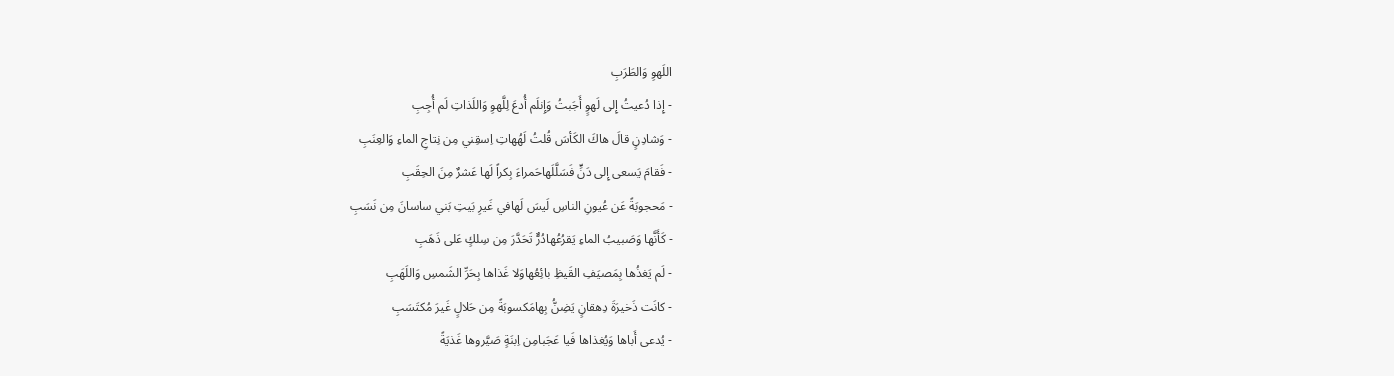اللَهوِ وَالطَرَبِ
- إِذا دُعيتُ إِلى لَهوٍ أَجَبتُ وَإِنلَم أُدعَ لِلَّهوِ وَاللَذاتِ لَم أُجِبِ
- وَشادِنٍ قالَ هاكَ الكَأسَ قُلتُ لَهُهاتِ اِسقِني مِن نِتاجِ الماءِ وَالعِنَبِ
- فَقامَ يَسعى إِلى دَنٍّ فَسَلَّلَهاحَمراءَ بِكراً لَها عَشرٌ مِنَ الحِقَبِ
- مَحجوبَةً عَن عُيونِ الناسِ لَيسَ لَهافي غَيرِ بَيتِ بَني ساسانَ مِن نَسَبِ
- كَأَنَّها وَصَبيبُ الماءِ يَقرُعُهادُرٌّ تَحَدَّرَ مِن سِلكٍ عَلى ذَهَبِ
- لَم يَغذُها بِمَصيَفِ القَيظِ بائِعُهاوَلا غَذاها بِحَرِّ الشَمسِ وَاللَهَبِ
- كانَت ذَخيرَةَ دِهقانٍ يَضِنُّ بِهامَكسوبَةً مِن حَلالٍ غَيرَ مُكتَسَبِ
- يُدعى أَباها وَيُغذاها فَيا عَجَبامِن اِبنَةٍ صَيَّروها غَذيَةً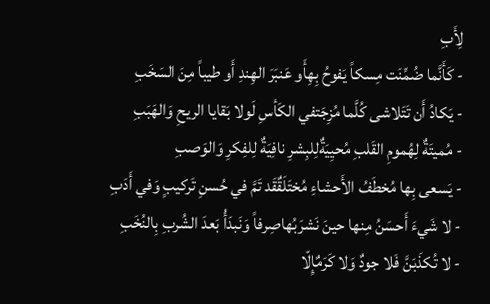لِأَبِ
- كَأَنَّما ضُمِّنَت مِسكاً يَفوحُ بِهِأَو عَنبَرَ الهِندِ أَو طيباً مِنَ السَخَبِ
- يَكادُ أَن تَتَلاشى كُلَّما مُزِجَتفي الكَأسِ لَولا بَقايا الريحِ وَالهَبَبِ
- مُميتَةٌ لِهُمومِ القَلبِ مُحيِيَةٌلِلبِشرِ نافِيَةٌ لِلفِكرِ وَالوَصبِ
- يَسعى بِها مُخطَفُ الأَحشاءِ مُختَلَقٌقَد تَمَّ في حُسنِ تَركيبٍ وَفي أَدَبِ
- لا شَيءَ أَحسَنُ مِنها حينَ نَشرَبُهاصِرفاً وَنَبدَأُ بَعدَ الشُربِ بِالنُخَبِ
- لا تُكذَبَنَّ فَلا جودٌ وَلا كَرَمٌإِلّا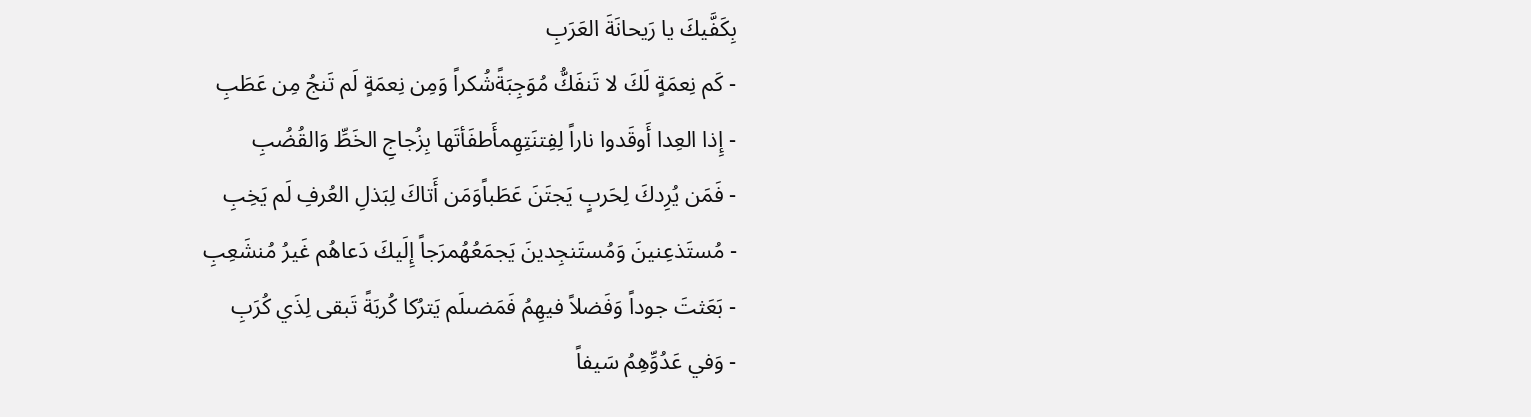بِكَفَّيكَ يا رَيحانَةَ العَرَبِ
- كَم نِعمَةٍ لَكَ لا تَنفَكُّ مُوَجِبَةًشُكراً وَمِن نِعمَةٍ لَم تَنجُ مِن عَطَبِ
- إِذا العِدا أَوقَدوا ناراً لِفِتنَتِهِمأَطفَأتَها بِزُجاجِ الخَطِّ وَالقُضُبِ
- فَمَن يُرِدكَ لِحَربٍ يَجتَنَ عَطَباًوَمَن أَتاكَ لِبَذلِ العُرفِ لَم يَخِبِ
- مُستَذعِنينَ وَمُستَنجِدينَ يَجمَعُهُمرَجاً إِلَيكَ دَعاهُم غَيرُ مُنشَعِبِ
- بَعَثتَ جوداً وَفَضلاً فيهِمُ فَمَضىلَم يَترُكا كُربَةً تَبقى لِذَي كُرَبِ
- وَفي عَدُوِّهِمُ سَيفاً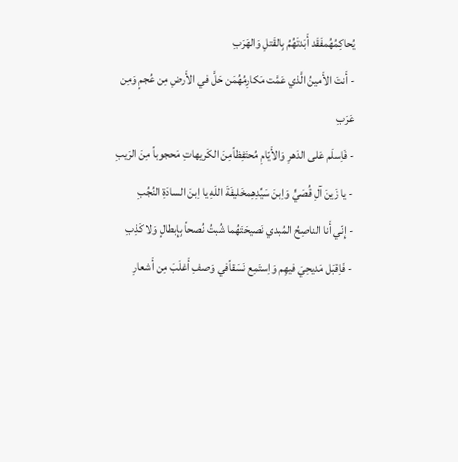يُحاكِمُهُمفَقَد أَبَدتَهُمُ بِالقَتلِ وَالهَرَبِ
- أَنتَ الأَمينُ الَّذي عَمَّت مَكارِمُهُمَن حَلَّ في الأَرضِ مِن عُجمٍ وَمِن عَرَبِ
- فَاِسلَم عَلى الدَهرِ وَالأَيّامِ مُحتَفِظاًمِنَ الكَريهاتِ مَحجوباً مِنَ الرَيبِ
- يا زَينَ آلِ قُصَيٍّ وَاِبنَ سَيِّدِهِمخَليفَةَ اللَهِ يا اِبنَ السادَةِ النُجُبِ
- إِنّي أَنا الناصِحُ المُبدي نَصيحَتَهُما شُبتُ نُصحاً بِإِبطالٍ وَلا كَذِبِ
- فَاِقبَل مَديحِيَ فيهِم وَاِستَمِع نَسَقاًفي وَصفِ أَغلَبَ مِن أَشعارِ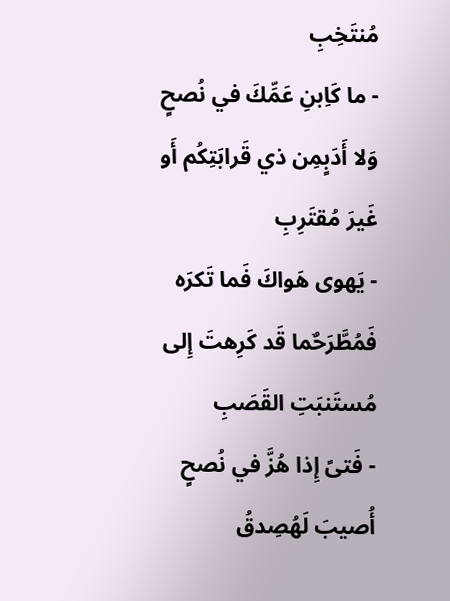مُنتَخِبِ
- ما كَاِبنِ عَمِّكَ في نُصحٍ وَلا أَدَبٍمِن ذي قَرابَتِكُم أَو غَيرَ مُقتَرِبِ
- يَهوى هَواكَ فَما تَكرَه فَمُطَّرَحٌما قَد كَرِهتَ إِلى مُستَنبَتِ القَصَبِ
- فَتىً إِذا هُزَّ في نُصحٍ أُصيبَ لَهُصِدقُ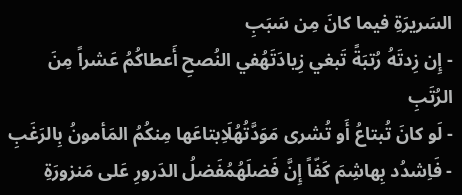السَريرَةِ فيما كانَ مِن سَبَبِ
- إِن زِدتَهُ رُتبَةً تَبغي زِيادَتَهُفي النُصحِ أَعطاكُمُ عَشراً مِنَ الرُتَبِ
- لَو كانَ تُبتاعُ أَو تُشرى مَوَدَّتُهُلَاِبتاعَها مِنكُمُ المَأمونُ بِالرَغَبِ
- فَاِشدُد بِهاشِمَ كَفّاً إِنَّ فَضلَهُمُفَضلُ الدَرورِ عَلى مَنزورَةِ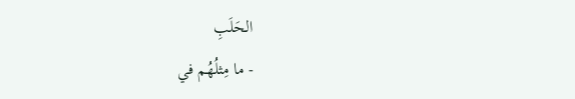الحَلَبِ
- ما مِثلُهُم في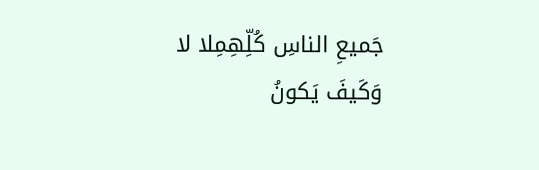جَميعِ الناسِ كُلِّهِمِلا لا وَكَيفَ يَكونُ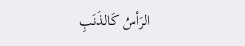الرَأسُ كَالذَنَبِ